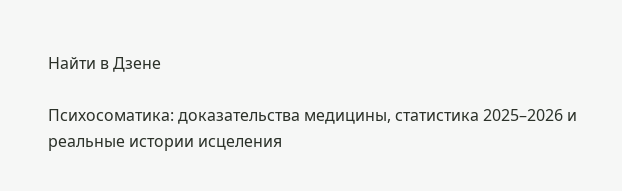Найти в Дзене

Психосоматика: доказательства медицины, статистика 2025–2026 и реальные истории исцеления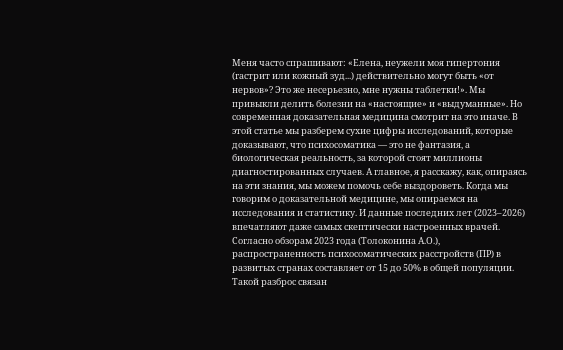Меня часто спрашивают: «Елена, неужели моя гипертония (гастрит или кожный зуд...) действительно могут быть «от нервов»? Это же несерьезно, мне нужны таблетки!». Мы привыкли делить болезни на «настоящие» и «выдуманные». Но современная доказательная медицина смотрит на это иначе. В этой статье мы разберем сухие цифры исследований, которые доказывают, что психосоматика — это не фантазия, а биологическая реальность, за которой стоят миллионы диагностированных случаев. А главное, я расскажу, как, опираясь на эти знания, мы можем помочь себе выздороветь. Когда мы говорим о доказательной медицине, мы опираемся на исследования и статистику. И данные последних лет (2023–2026) впечатляют даже самых скептически настроенных врачей. Согласно обзорам 2023 года (Толоконина А.О.), распространенность психосоматических расстройств (ПР) в развитых странах составляет от 15 до 50% в общей популяции. Такой разброс связан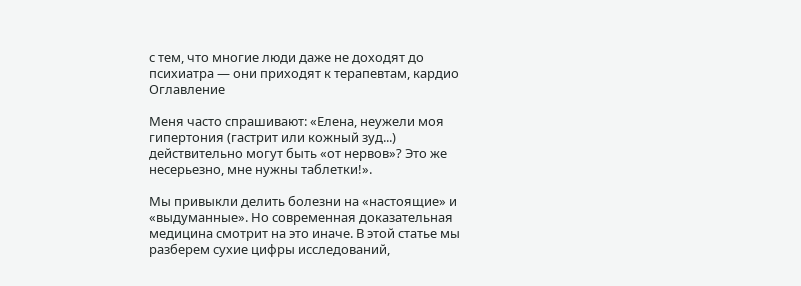с тем, что многие люди даже не доходят до психиатра — они приходят к терапевтам, кардио
Оглавление

Меня часто спрашивают: «Елена, неужели моя гипертония (гастрит или кожный зуд...) действительно могут быть «от нервов»? Это же несерьезно, мне нужны таблетки!».

Мы привыкли делить болезни на «настоящие» и «выдуманные». Но современная доказательная медицина смотрит на это иначе. В этой статье мы разберем сухие цифры исследований,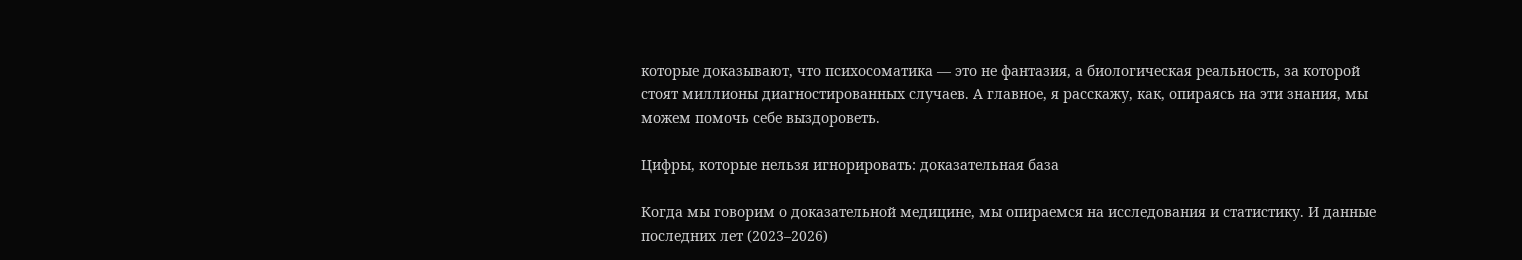которые доказывают, что психосоматика — это не фантазия, а биологическая реальность, за которой стоят миллионы диагностированных случаев. А главное, я расскажу, как, опираясь на эти знания, мы можем помочь себе выздороветь.

Цифры, которые нельзя игнорировать: доказательная база

Когда мы говорим о доказательной медицине, мы опираемся на исследования и статистику. И данные последних лет (2023–2026)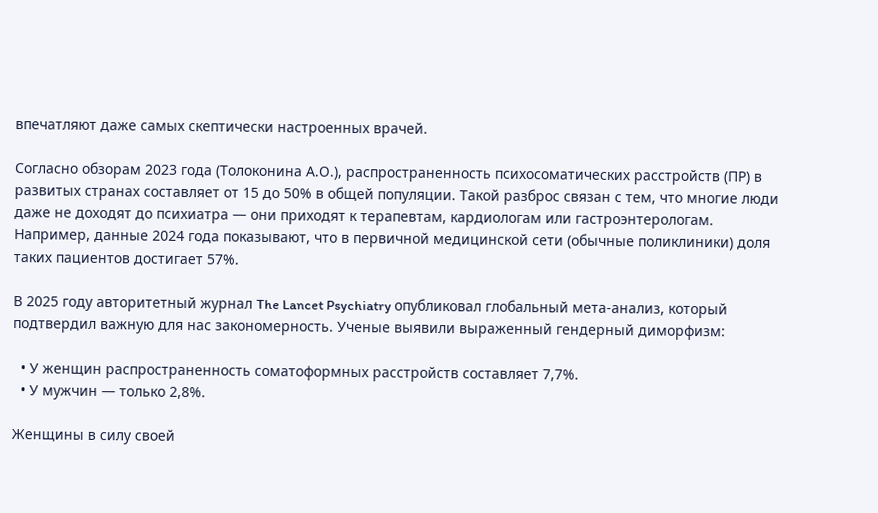впечатляют даже самых скептически настроенных врачей.

Согласно обзорам 2023 года (Толоконина А.О.), распространенность психосоматических расстройств (ПР) в развитых странах составляет от 15 до 50% в общей популяции. Такой разброс связан с тем, что многие люди даже не доходят до психиатра — они приходят к терапевтам, кардиологам или гастроэнтерологам. Например, данные 2024 года показывают, что в первичной медицинской сети (обычные поликлиники) доля таких пациентов достигает 57%.

В 2025 году авторитетный журнал The Lancet Psychiatry опубликовал глобальный мета-анализ, который подтвердил важную для нас закономерность. Ученые выявили выраженный гендерный диморфизм:

  • У женщин распространенность соматоформных расстройств составляет 7,7%.
  • У мужчин — только 2,8%.

Женщины в силу своей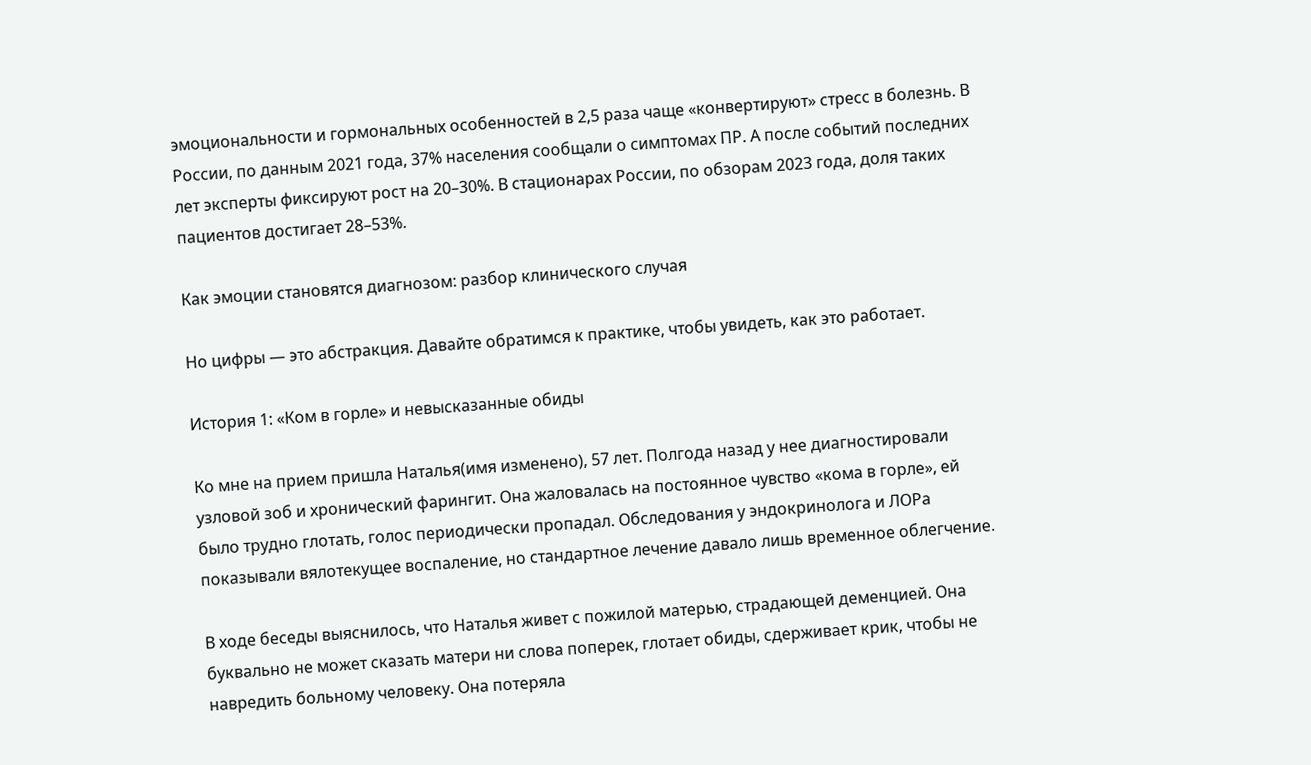эмоциональности и гормональных особенностей в 2,5 раза чаще «конвертируют» стресс в болезнь. В России, по данным 2021 года, 37% населения сообщали о симптомах ПР. А после событий последних лет эксперты фиксируют рост на 20–30%. В стационарах России, по обзорам 2023 года, доля таких пациентов достигает 28–53%.

Как эмоции становятся диагнозом: разбор клинического случая

Но цифры — это абстракция. Давайте обратимся к практике, чтобы увидеть, как это работает.

История 1: «Ком в горле» и невысказанные обиды

Ко мне на прием пришла Наталья(имя изменено), 57 лет. Полгода назад у нее диагностировали узловой зоб и хронический фарингит. Она жаловалась на постоянное чувство «кома в горле», ей было трудно глотать, голос периодически пропадал. Обследования у эндокринолога и ЛОРа показывали вялотекущее воспаление, но стандартное лечение давало лишь временное облегчение.

В ходе беседы выяснилось, что Наталья живет с пожилой матерью, страдающей деменцией. Она буквально не может сказать матери ни слова поперек, глотает обиды, сдерживает крик, чтобы не навредить больному человеку. Она потеряла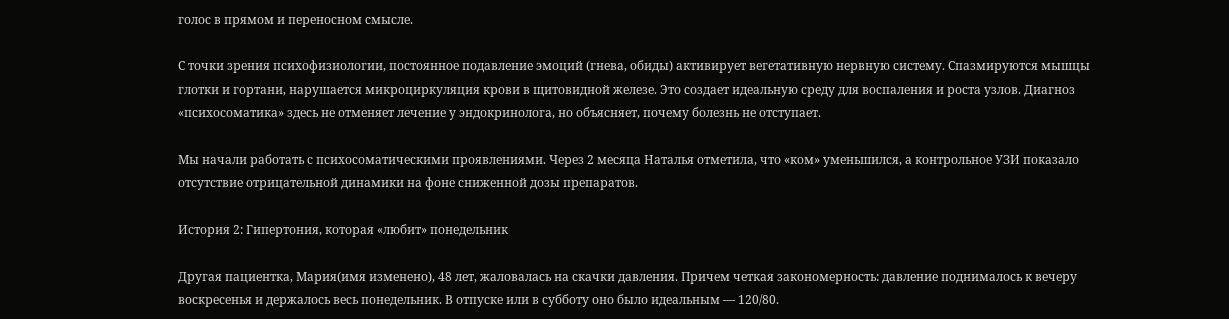голос в прямом и переносном смысле.

С точки зрения психофизиологии, постоянное подавление эмоций (гнева, обиды) активирует вегетативную нервную систему. Спазмируются мышцы глотки и гортани, нарушается микроциркуляция крови в щитовидной железе. Это создает идеальную среду для воспаления и роста узлов. Диагноз «психосоматика» здесь не отменяет лечение у эндокринолога, но объясняет, почему болезнь не отступает.

Мы начали работать с психосоматическими проявлениями. Через 2 месяца Наталья отметила, что «ком» уменьшился, а контрольное УЗИ показало отсутствие отрицательной динамики на фоне сниженной дозы препаратов.

История 2: Гипертония, которая «любит» понедельник

Другая пациентка, Мария(имя изменено), 48 лет, жаловалась на скачки давления. Причем четкая закономерность: давление поднималось к вечеру воскресенья и держалось весь понедельник. В отпуске или в субботу оно было идеальным — 120/80.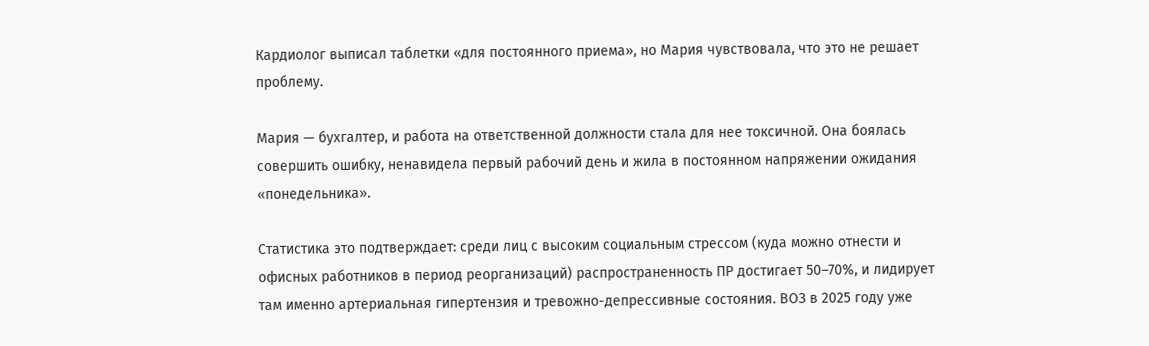Кардиолог выписал таблетки «для постоянного приема», но Мария чувствовала, что это не решает проблему.

Мария — бухгалтер, и работа на ответственной должности стала для нее токсичной. Она боялась совершить ошибку, ненавидела первый рабочий день и жила в постоянном напряжении ожидания «понедельника».

Статистика это подтверждает: среди лиц с высоким социальным стрессом (куда можно отнести и офисных работников в период реорганизаций) распространенность ПР достигает 50–70%, и лидирует там именно артериальная гипертензия и тревожно-депрессивные состояния. ВОЗ в 2025 году уже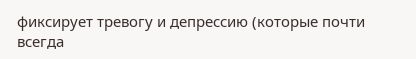фиксирует тревогу и депрессию (которые почти всегда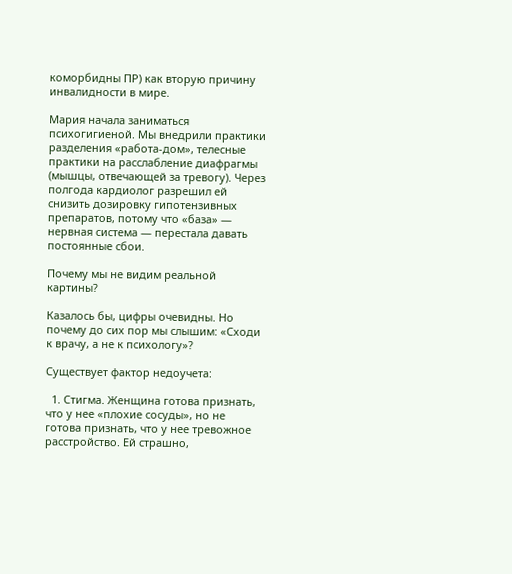коморбидны ПР) как вторую причину инвалидности в мире.

Мария начала заниматься психогигиеной. Мы внедрили практики разделения «работа-дом», телесные практики на расслабление диафрагмы (мышцы, отвечающей за тревогу). Через полгода кардиолог разрешил ей снизить дозировку гипотензивных препаратов, потому что «база» — нервная система — перестала давать постоянные сбои.

Почему мы не видим реальной картины?

Казалось бы, цифры очевидны. Но почему до сих пор мы слышим: «Сходи к врачу, а не к психологу»?

Существует фактор недоучета:

  1. Стигма. Женщина готова признать, что у нее «плохие сосуды», но не готова признать, что у нее тревожное расстройство. Ей страшно,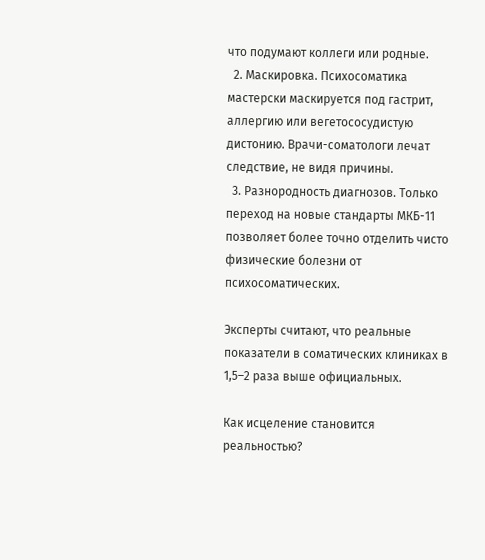что подумают коллеги или родные.
  2. Маскировка. Психосоматика мастерски маскируется под гастрит, аллергию или вегетососудистую дистонию. Врачи-соматологи лечат следствие, не видя причины.
  3. Разнородность диагнозов. Только переход на новые стандарты МКБ-11 позволяет более точно отделить чисто физические болезни от психосоматических.

Эксперты считают, что реальные показатели в соматических клиниках в 1,5–2 раза выше официальных.

Как исцеление становится реальностью?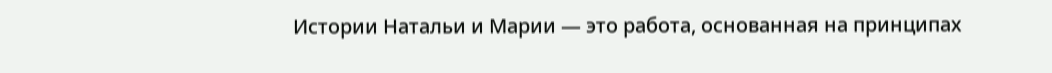Истории Натальи и Марии — это работа, основанная на принципах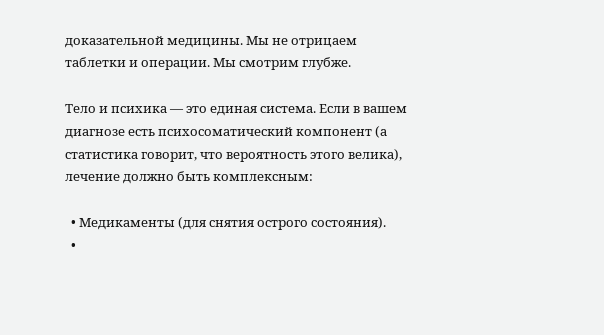доказательной медицины. Мы не отрицаем таблетки и операции. Мы смотрим глубже.

Тело и психика — это единая система. Если в вашем диагнозе есть психосоматический компонент (а статистика говорит, что вероятность этого велика), лечение должно быть комплексным:

  • Медикаменты (для снятия острого состояния).
  •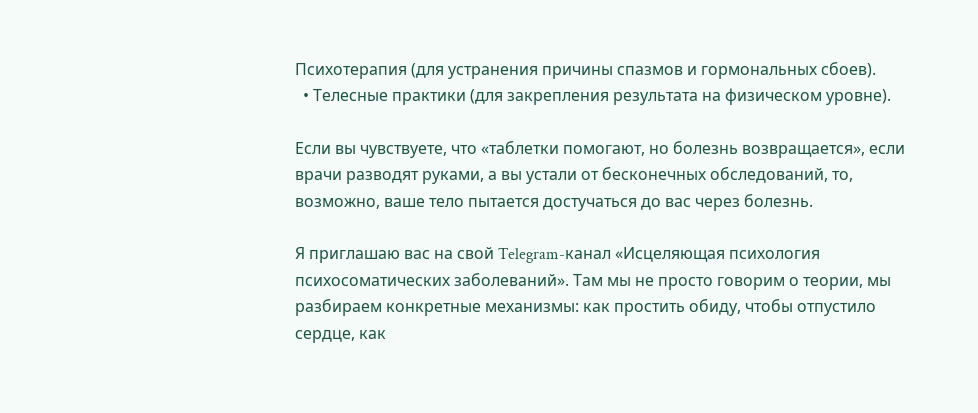Психотерапия (для устранения причины спазмов и гормональных сбоев).
  • Телесные практики (для закрепления результата на физическом уровне).

Если вы чувствуете, что «таблетки помогают, но болезнь возвращается», если врачи разводят руками, а вы устали от бесконечных обследований, то, возможно, ваше тело пытается достучаться до вас через болезнь.

Я приглашаю вас на свой Telegram-канал «Исцеляющая психология психосоматических заболеваний». Там мы не просто говорим о теории, мы разбираем конкретные механизмы: как простить обиду, чтобы отпустило сердце, как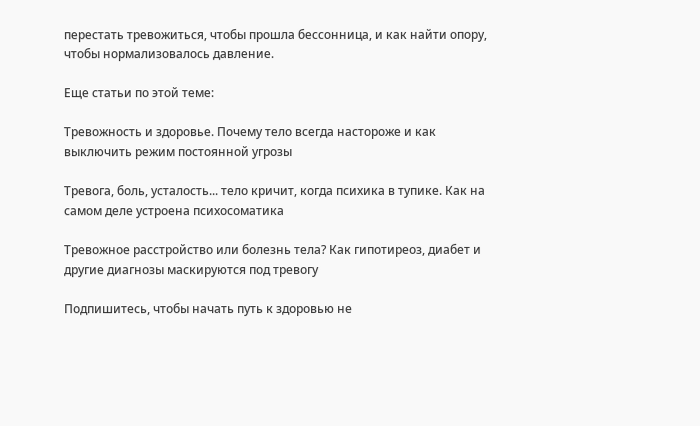перестать тревожиться, чтобы прошла бессонница, и как найти опору, чтобы нормализовалось давление.

Еще статьи по этой теме:

Тревожность и здоровье. Почему тело всегда настороже и как выключить режим постоянной угрозы

Тревога, боль, усталость... тело кричит, когда психика в тупике. Как на самом деле устроена психосоматика

Тревожное расстройство или болезнь тела? Как гипотиреоз, диабет и другие диагнозы маскируются под тревогу

Подпишитесь, чтобы начать путь к здоровью не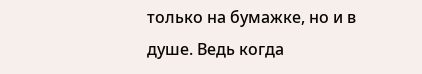только на бумажке, но и в душе. Ведь когда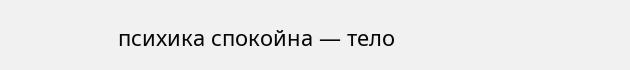психика спокойна — тело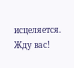исцеляется. Жду вас!